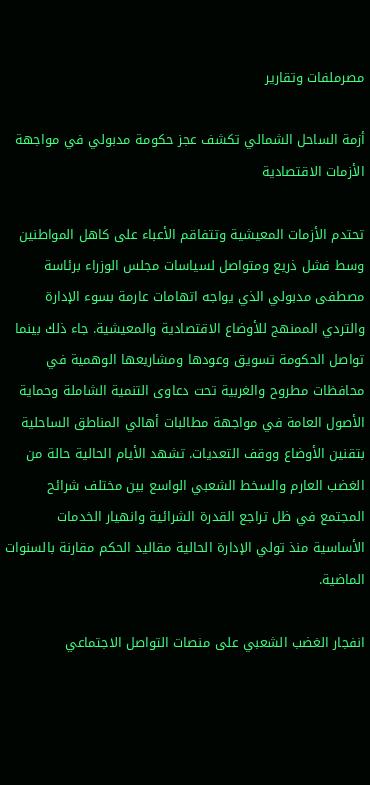مصرملفات وتقارير

أزمة الساحل الشمالي تكشف عجز حكومة مدبولي في مواجهة الأزمات الاقتصادية

تحتدم الأزمات المعيشية وتتفاقم الأعباء على كاهل المواطنين وسط فشل ذريع ومتواصل لسياسات مجلس الوزراء برئاسة مصطفى مدبولي الذي يواجه اتهامات عارمة بسوء الإدارة والتردي الممنهج للأوضاع الاقتصادية والمعيشية. جاء ذلك بينما تواصل الحكومة تسويق وعودها ومشاريعها الوهمية في محافظات مطروح والغربية تحت دعاوى التنمية الشاملة وحماية الأصول العامة في مواجهة مطالبات أهالي المناطق الساحلية بتقنين الأوضاع ووقف التعديات. تشهد الأيام الحالية حالة من الغضب العارم والسخط الشعبي الواسع بين مختلف شرائح المجتمع في ظل تراجع القدرة الشرائية وانهيار الخدمات الأساسية منذ تولي الإدارة الحالية مقاليد الحكم مقارنة بالسنوات الماضية.

انفجار الغضب الشعبي على منصات التواصل الاجتماعي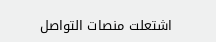اشتعلت منصات التواصل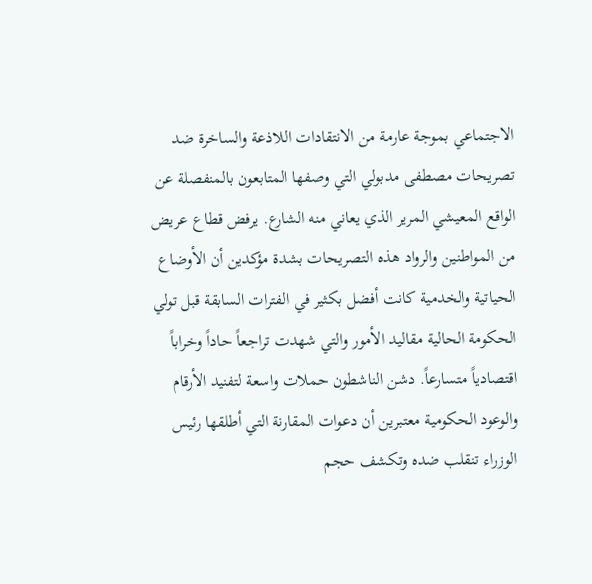الاجتماعي بموجة عارمة من الانتقادات اللاذعة والساخرة ضد تصريحات مصطفى مدبولي التي وصفها المتابعون بالمنفصلة عن الواقع المعيشي المرير الذي يعاني منه الشارع. يرفض قطاع عريض من المواطنين والرواد هذه التصريحات بشدة مؤكدين أن الأوضاع الحياتية والخدمية كانت أفضل بكثير في الفترات السابقة قبل تولي الحكومة الحالية مقاليد الأمور والتي شهدت تراجعاً حاداً وخراباً اقتصادياً متسارعاً. دشن الناشطون حملات واسعة لتفنيد الأرقام والوعود الحكومية معتبرين أن دعوات المقارنة التي أطلقها رئيس الوزراء تنقلب ضده وتكشف حجم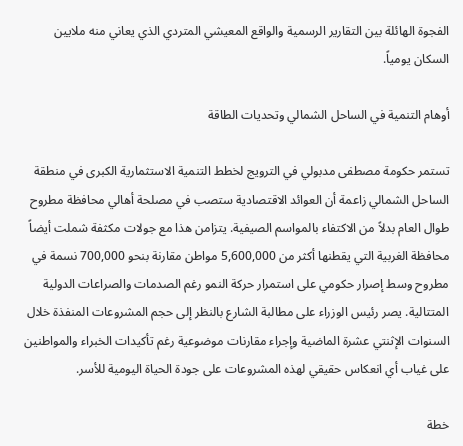الفجوة الهائلة بين التقارير الرسمية والواقع المعيشي المتردي الذي يعاني منه ملايين السكان يومياً.

أوهام التنمية في الساحل الشمالي وتحديات الطاقة

تستمر حكومة مصطفى مدبولي في الترويج لخطط التنمية الاستثمارية الكبرى في منطقة الساحل الشمالي زاعمة أن العوائد الاقتصادية ستصب في مصلحة أهالي محافظة مطروح طوال العام بدلاً من الاكتفاء بالمواسم الصيفية. يتزامن هذا مع جولات مكثفة شملت أيضاً محافظة الغربية التي يقطنها أكثر من 5,600,000 مواطن مقارنة بنحو 700,000 نسمة في مطروح وسط إصرار حكومي على استمرار حركة النمو رغم الصدمات والصراعات الدولية المتتالية. يصر رئيس الوزراء على مطالبة الشارع بالنظر إلى حجم المشروعات المنفذة خلال السنوات الإثنتي عشرة الماضية وإجراء مقارنات موضوعية رغم تأكيدات الخبراء والمواطنين على غياب أي انعكاس حقيقي لهذه المشروعات على جودة الحياة اليومية للأسر.

خطة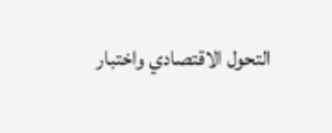التحول الاقتصادي واختبار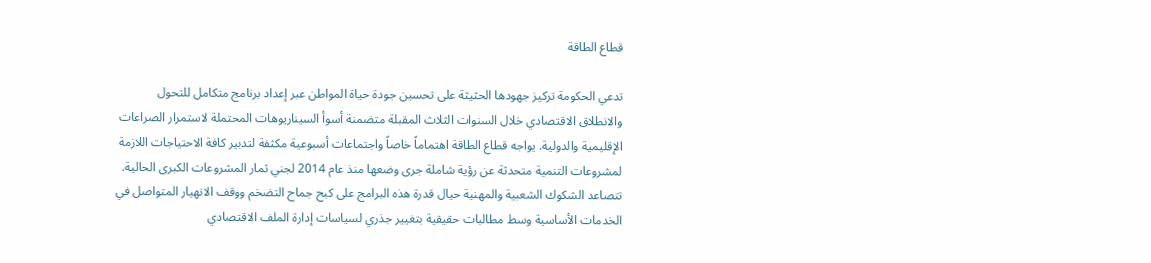قطاع الطاقة

تدعي الحكومة تركيز جهودها الحثيثة على تحسين جودة حياة المواطن عبر إعداد برنامج متكامل للتحول والانطلاق الاقتصادي خلال السنوات الثلاث المقبلة متضمنة أسوأ السيناريوهات المحتملة لاستمرار الصراعات الإقليمية والدولية. يواجه قطاع الطاقة اهتماماً خاصاً واجتماعات أسبوعية مكثفة لتدبير كافة الاحتياجات اللازمة لمشروعات التنمية متحدثة عن رؤية شاملة جرى وضعها منذ عام 2014 لجني ثمار المشروعات الكبرى الحالية. تتصاعد الشكوك الشعبية والمهنية حيال قدرة هذه البرامج على كبح جماح التضخم ووقف الانهيار المتواصل في الخدمات الأساسية وسط مطالبات حقيقية بتغيير جذري لسياسات إدارة الملف الاقتصادي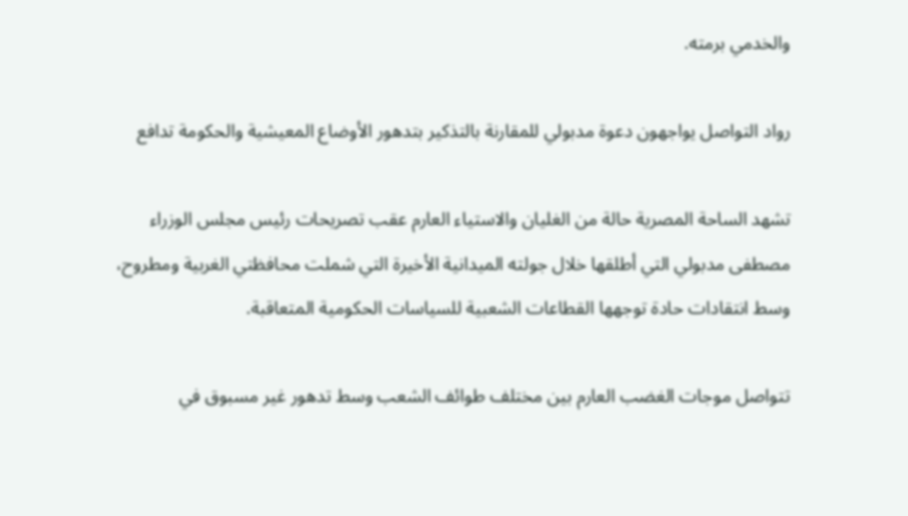والخدمي برمته.

رواد التواصل يواجهون دعوة مدبولي للمقارنة بالتذكير بتدهور الأوضاع المعيشية والحكومة تدافع

تشهد الساحة المصرية حالة من الغليان والاستياء العارم عقب تصريحات رئيس مجلس الوزراء مصطفى مدبولي التي أطلقها خلال جولته الميدانية الأخيرة التي شملت محافظتي الغربية ومطروح، وسط انتقادات حادة توجهها القطاعات الشعبية للسياسات الحكومية المتعاقبة.

تتواصل موجات الغضب العارم بين مختلف طوائف الشعب وسط تدهور غير مسبوق في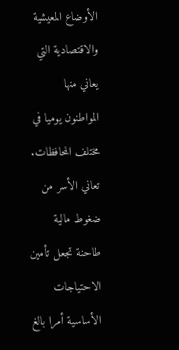الأوضاع المعيشية والاقتصادية التي يعاني منها المواطنون يوميا في مختلف المحافظات. تعاني الأسر من ضغوط مالية طاحنة تجعل تأمين الاحتياجات الأساسية أمرا بالغ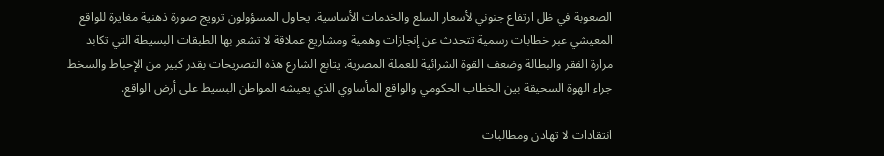الصعوبة في ظل ارتفاع جنوني لأسعار السلع والخدمات الأساسية. يحاول المسؤولون ترويج صورة ذهنية مغايرة للواقع المعيشي عبر خطابات رسمية تتحدث عن إنجازات وهمية ومشاريع عملاقة لا تشعر بها الطبقات البسيطة التي تكابد مرارة الفقر والبطالة وضعف القوة الشرائية للعملة المصرية. يتابع الشارع هذه التصريحات بقدر كبير من الإحباط والسخط جراء الهوة السحيقة بين الخطاب الحكومي والواقع المأساوي الذي يعيشه المواطن البسيط على أرض الواقع.

انتقادات لا تهادن ومطالبات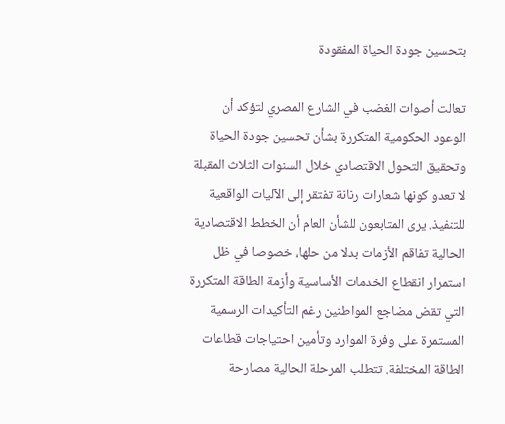بتحسين جودة الحياة المفقودة

تعالت أصوات الغضب في الشارع المصري لتؤكد أن الوعود الحكومية المتكررة بشأن تحسين جودة الحياة وتحقيق التحول الاقتصادي خلال السنوات الثلاث المقبلة لا تعدو كونها شعارات رنانة تفتقر إلى الآليات الواقعية للتنفيذ. يرى المتابعون للشأن العام أن الخطط الاقتصادية الحالية تفاقم الأزمات بدلا من حلها، خصوصا في ظل استمرار انقطاع الخدمات الأساسية وأزمة الطاقة المتكررة التي تقض مضاجع المواطنين رغم التأكيدات الرسمية المستمرة على وفرة الموارد وتأمين احتياجات قطاعات الطاقة المختلفة. تتطلب المرحلة الحالية مصارحة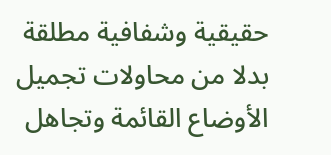حقيقية وشفافية مطلقة بدلا من محاولات تجميل الأوضاع القائمة وتجاهل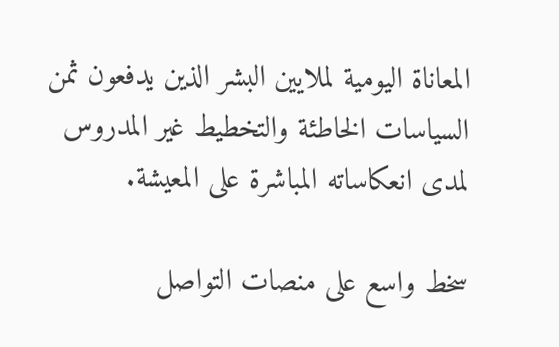المعاناة اليومية لملايين البشر الذين يدفعون ثمن السياسات الخاطئة والتخطيط غير المدروس لمدى انعكاساته المباشرة على المعيشة.

سخط واسع على منصات التواصل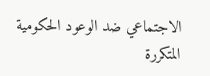الاجتماعي ضد الوعود الحكومية المتكررة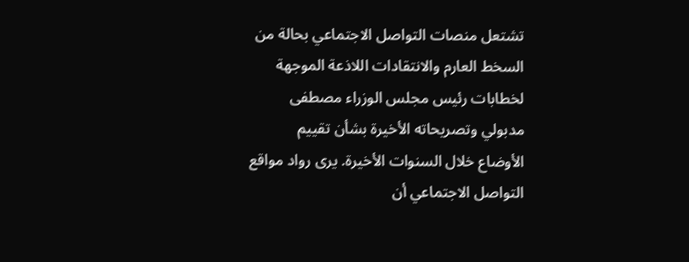تشتعل منصات التواصل الاجتماعي بحالة من السخط العارم والانتقادات اللاذعة الموجهة لخطابات رئيس مجلس الوزراء مصطفى مدبولي وتصريحاته الأخيرة بشأن تقييم الأوضاع خلال السنوات الأخيرة. يرى رواد مواقع التواصل الاجتماعي أن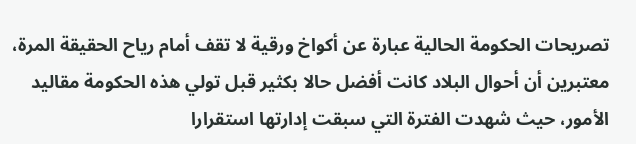تصريحات الحكومة الحالية عبارة عن أكواخ ورقية لا تقف أمام رياح الحقيقة المرة، معتبرين أن أحوال البلاد كانت أفضل حالا بكثير قبل تولي هذه الحكومة مقاليد الأمور، حيث شهدت الفترة التي سبقت إدارتها استقرارا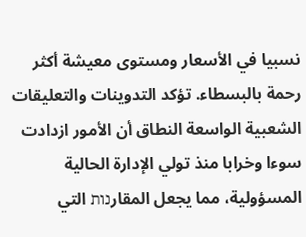نسبيا في الأسعار ومستوى معيشة أكثر رحمة بالبسطاء. تؤكد التدوينات والتعليقات الشعبية الواسعة النطاق أن الأمور ازدادت سوءا وخرابا منذ تولي الإدارة الحالية المسؤولية، مما يجعل المقارנות التي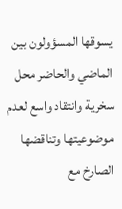يسوقها المسؤولون بين الماضي والحاضر محل سخرية وانتقاد واسع لعدم موضوعيتها وتناقضها الصارخ مع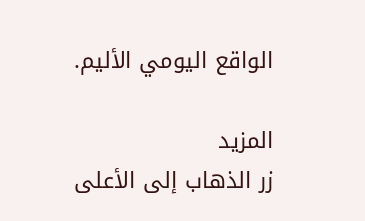الواقع اليومي الأليم.

المزيد
زر الذهاب إلى الأعلى